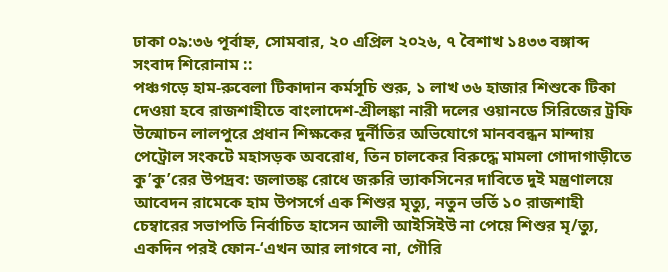ঢাকা ০৯:৩৬ পূর্বাহ্ন, সোমবার, ২০ এপ্রিল ২০২৬, ৭ বৈশাখ ১৪৩৩ বঙ্গাব্দ
সংবাদ শিরোনাম ::
পঞ্চগড়ে হাম-রুবেলা টিকাদান কর্মসূচি শুরু, ১ লাখ ৩৬ হাজার শিশুকে টিকা দেওয়া হবে রাজশাহীতে বাংলাদেশ-শ্রীলঙ্কা নারী দলের ওয়ানডে সিরিজের ট্রফি উন্মোচন লালপুরে প্রধান শিক্ষকের দুর্নীতির অভিযোগে মানববন্ধন মান্দায় পেট্রোল সংকটে মহাসড়ক অবরোধ, তিন চালকের বিরুদ্ধে মামলা গোদাগাড়ীতে কু’কু’রের উপদ্রব: জলাতঙ্ক রোধে জরুরি ভ্যাকসিনের দাবিতে দুই মন্ত্রণালয়ে আবেদন রামেকে হাম উপসর্গে এক শিশুর মৃত্যু, নতুন ভর্তি ১০ রাজশাহী চেম্বারের সভাপতি নির্বাচিত হাসেন আলী আইসিইউ না পেয়ে শিশুর মৃ/ত্যু, একদিন পরই ফোন-‘এখন আর লাগবে না, গৌরি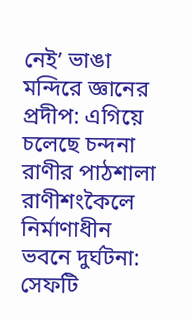নেই’ ভাঙা মন্দিরে জ্ঞানের প্রদীপ: এগিয়ে চলেছে চন্দনা রাণীর পাঠশালা রাণীশংকৈলে নির্মাণাধীন ভবনে দুর্ঘটনা: সেফটি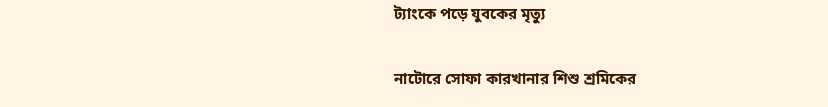ট্যাংকে পড়ে যুবকের মৃত্যু

নাটোরে সোফা কারখানার শিশু শ্রমিকের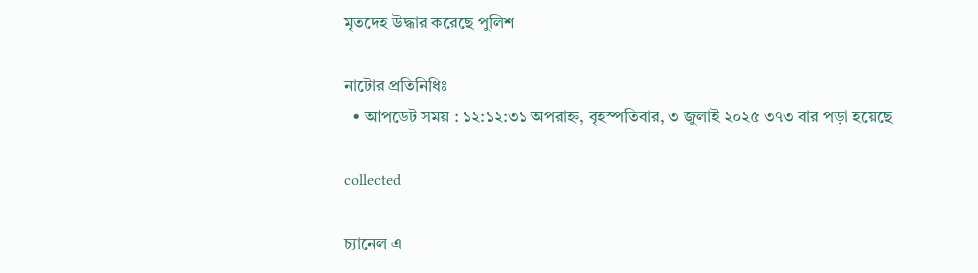মৃতদেহ উদ্ধার করেছে পুলিশ

নাটোর প্রতিনিধিঃ
  • আপডেট সময় : ১২:১২:৩১ অপরাহ্ন, বৃহস্পতিবার, ৩ জুলাই ২০২৫ ৩৭৩ বার পড়া হয়েছে

collected

চ্যানেল এ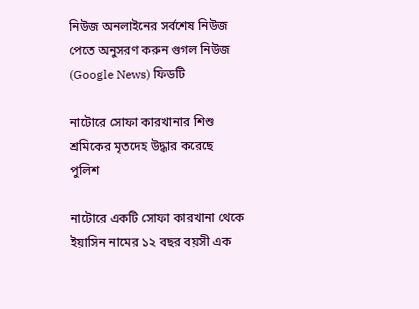নিউজ অনলাইনের সর্বশেষ নিউজ পেতে অনুসরণ করুন গুগল নিউজ (Google News) ফিডটি

নাটোরে সোফা কারখানার শিশু শ্রমিকের মৃতদেহ উদ্ধার করেছে পুলিশ

নাটোরে একটি সোফা কারখানা থেকে ইয়াসিন নামের ১২ বছর বয়সী এক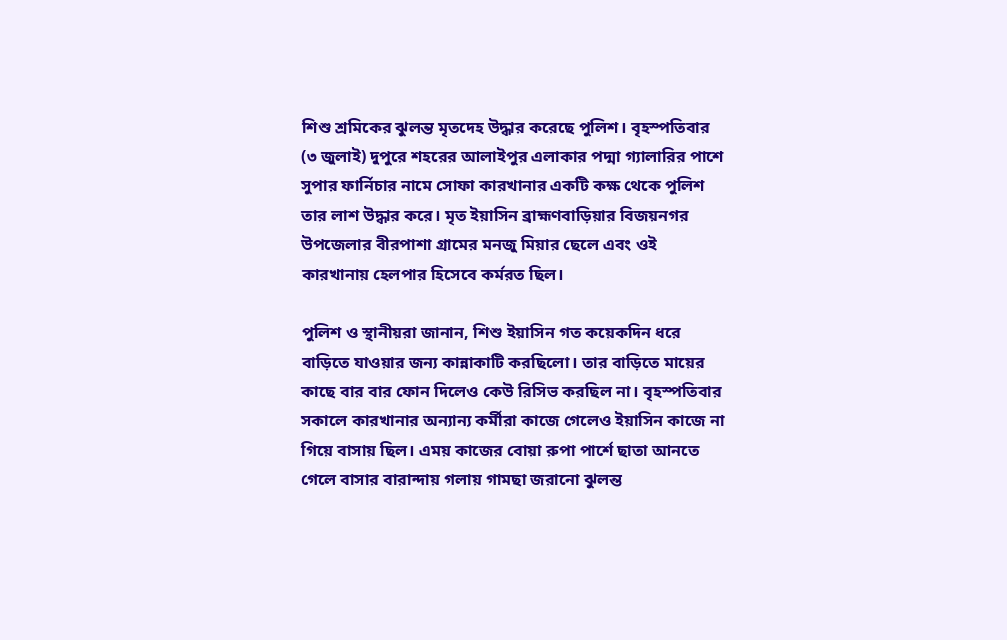শিশু শ্রমিকের ঝুলন্ত মৃতদেহ উদ্ধার করেছে পুলিশ। বৃহস্পতিবার (৩ জুলাই) দুপুরে শহরের আলাইপুর এলাকার পদ্মা গ্যালারির পাশে সুপার ফার্নিচার নামে সোফা কারখানার একটি কক্ষ থেকে পুলিশ তার লাশ উদ্ধার করে। মৃত ইয়াসিন ব্রাহ্মণবাড়িয়ার বিজয়নগর উপজেলার বীরপাশা গ্রামের মনজু মিয়ার ছেলে এবং ওই কারখানায় হেলপার হিসেবে কর্মরত ছিল।

পুলিশ ও স্থানীয়রা জানান, শিশু ইয়াসিন গত কয়েকদিন ধরে বাড়িতে যাওয়ার জন্য কান্নাকাটি করছিলো। তার বাড়িতে মায়ের কাছে বার বার ফোন দিলেও কেউ রিসিভ করছিল না। বৃহস্পতিবার সকালে কারখানার অন্যান্য কর্মীরা কাজে গেলেও ইয়াসিন কাজে না গিয়ে বাসায় ছিল। এময় কাজের বোয়া রুপা পার্শে ছাতা আনতে গেলে বাসার বারান্দায় গলায় গামছা জরানো ঝুলন্ত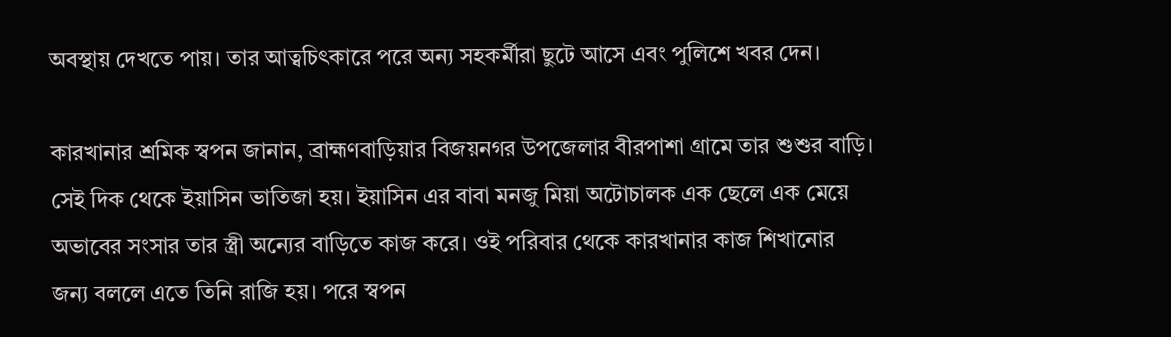অবস্থায় দেখতে পায়। তার আত্বচিৎকারে পরে অন্য সহকর্মীরা ছুটে আসে এবং পুলিশে খবর দেন।

কারখানার শ্রমিক স্বপন জানান, ব্রাহ্মণবাড়িয়ার বিজয়নগর উপজেলার বীরপাশা গ্রামে তার শুশুর বাড়ি। সেই দিক থেকে ইয়াসিন ভাতিজা হয়। ইয়াসিন এর বাবা মনজু মিয়া অটোচালক এক ছেলে এক মেয়ে অভাবের সংসার তার স্ত্রী অন্যের বাড়িতে কাজ করে। ওই পরিবার থেকে কারখানার কাজ শিখানোর জন্য বললে এতে তিনি রাজি হয়। পরে স্বপন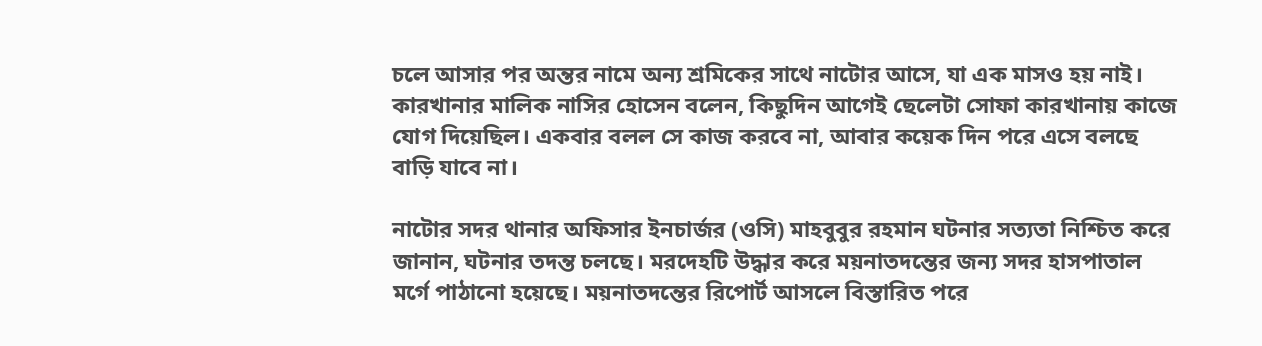চলে আসার পর অন্তর নামে অন্য শ্রমিকের সাথে নাটোর আসে, যা এক মাসও হয় নাই।
কারখানার মালিক নাসির হোসেন বলেন, কিছুদিন আগেই ছেলেটা সোফা কারখানায় কাজে যোগ দিয়েছিল। একবার বলল সে কাজ করবে না, আবার কয়েক দিন পরে এসে বলছে বাড়ি যাবে না।

নাটোর সদর থানার অফিসার ইনচার্জর (ওসি) মাহবুবুর রহমান ঘটনার সত্যতা নিশ্চিত করে জানান, ঘটনার তদন্ত চলছে। মরদেহটি উদ্ধার করে ময়নাতদন্তের জন্য সদর হাসপাতাল মর্গে পাঠানো হয়েছে। ময়নাতদন্তের রিপোর্ট আসলে বিস্তারিত পরে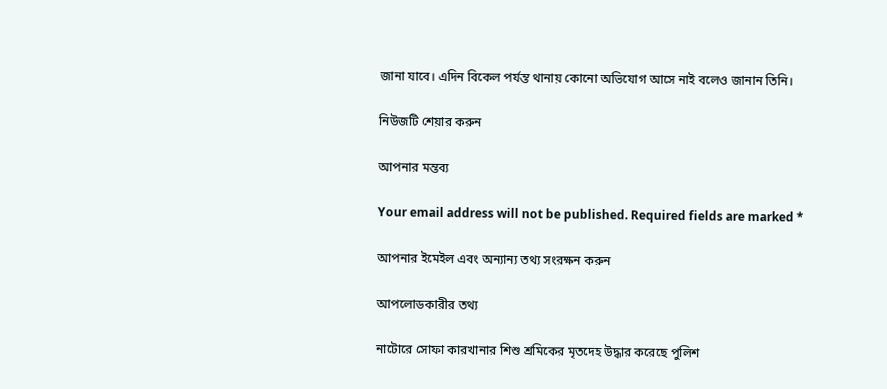জানা যাবে। এদিন বিকেল পর্যন্ত থানায় কোনো অভিযোগ আসে নাই বলেও জানান তিনি।

নিউজটি শেয়ার করুন

আপনার মন্তব্য

Your email address will not be published. Required fields are marked *

আপনার ইমেইল এবং অন্যান্য তথ্য সংরক্ষন করুন

আপলোডকারীর তথ্য

নাটোরে সোফা কারখানার শিশু শ্রমিকের মৃতদেহ উদ্ধার করেছে পুলিশ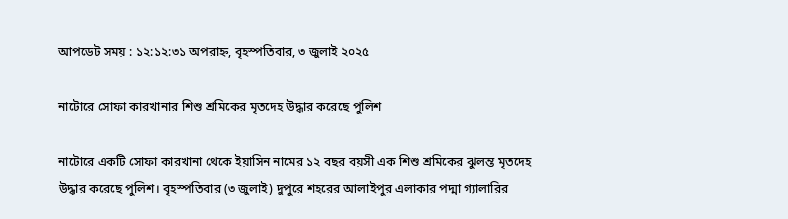আপডেট সময় : ১২:১২:৩১ অপরাহ্ন, বৃহস্পতিবার, ৩ জুলাই ২০২৫

নাটোরে সোফা কারখানার শিশু শ্রমিকের মৃতদেহ উদ্ধার করেছে পুলিশ

নাটোরে একটি সোফা কারখানা থেকে ইয়াসিন নামের ১২ বছর বয়সী এক শিশু শ্রমিকের ঝুলন্ত মৃতদেহ উদ্ধার করেছে পুলিশ। বৃহস্পতিবার (৩ জুলাই) দুপুরে শহরের আলাইপুর এলাকার পদ্মা গ্যালারির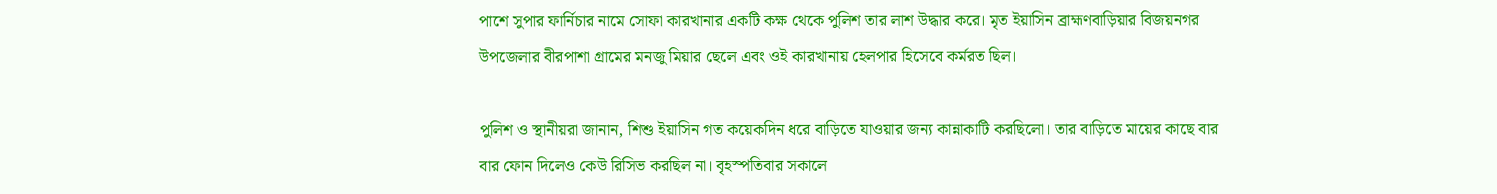পাশে সুপার ফার্নিচার নামে সোফা কারখানার একটি কক্ষ থেকে পুলিশ তার লাশ উদ্ধার করে। মৃত ইয়াসিন ব্রাহ্মণবাড়িয়ার বিজয়নগর উপজেলার বীরপাশা গ্রামের মনজু মিয়ার ছেলে এবং ওই কারখানায় হেলপার হিসেবে কর্মরত ছিল।

পুলিশ ও স্থানীয়রা জানান, শিশু ইয়াসিন গত কয়েকদিন ধরে বাড়িতে যাওয়ার জন্য কান্নাকাটি করছিলো। তার বাড়িতে মায়ের কাছে বার বার ফোন দিলেও কেউ রিসিভ করছিল না। বৃহস্পতিবার সকালে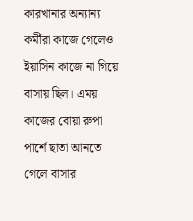কারখানার অন্যান্য কর্মীরা কাজে গেলেও ইয়াসিন কাজে না গিয়ে বাসায় ছিল। এময় কাজের বোয়া রুপা পার্শে ছাতা আনতে গেলে বাসার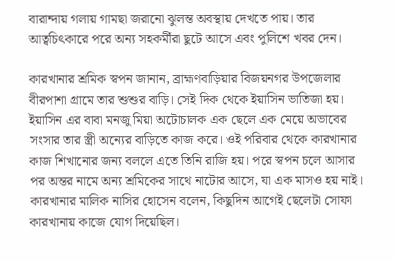বারান্দায় গলায় গামছা জরানো ঝুলন্ত অবস্থায় দেখতে পায়। তার আত্বচিৎকারে পরে অন্য সহকর্মীরা ছুটে আসে এবং পুলিশে খবর দেন।

কারখানার শ্রমিক স্বপন জানান, ব্রাহ্মণবাড়িয়ার বিজয়নগর উপজেলার বীরপাশা গ্রামে তার শুশুর বাড়ি। সেই দিক থেকে ইয়াসিন ভাতিজা হয়। ইয়াসিন এর বাবা মনজু মিয়া অটোচালক এক ছেলে এক মেয়ে অভাবের সংসার তার স্ত্রী অন্যের বাড়িতে কাজ করে। ওই পরিবার থেকে কারখানার কাজ শিখানোর জন্য বললে এতে তিনি রাজি হয়। পরে স্বপন চলে আসার পর অন্তর নামে অন্য শ্রমিকের সাথে নাটোর আসে, যা এক মাসও হয় নাই।
কারখানার মালিক নাসির হোসেন বলেন, কিছুদিন আগেই ছেলেটা সোফা কারখানায় কাজে যোগ দিয়েছিল।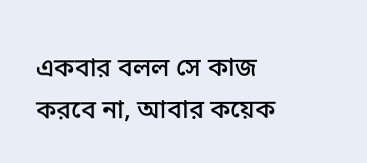একবার বলল সে কাজ করবে না, আবার কয়েক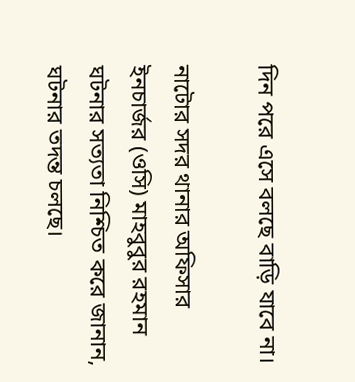দিন পরে এসে বলছে বাড়ি যাবে না।

নাটোর সদর থানার অফিসার ইনচার্জর (ওসি) মাহবুবুর রহমান ঘটনার সত্যতা নিশ্চিত করে জানান, ঘটনার তদন্ত চলছে।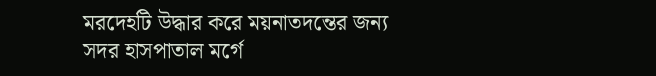মরদেহটি উদ্ধার করে ময়নাতদন্তের জন্য সদর হাসপাতাল মর্গে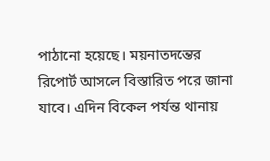পাঠানো হয়েছে। ময়নাতদন্তের রিপোর্ট আসলে বিস্তারিত পরে জানা যাবে। এদিন বিকেল পর্যন্ত থানায়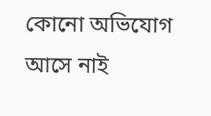কোনো অভিযোগ আসে নাই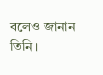বলেও জানান তিনি।